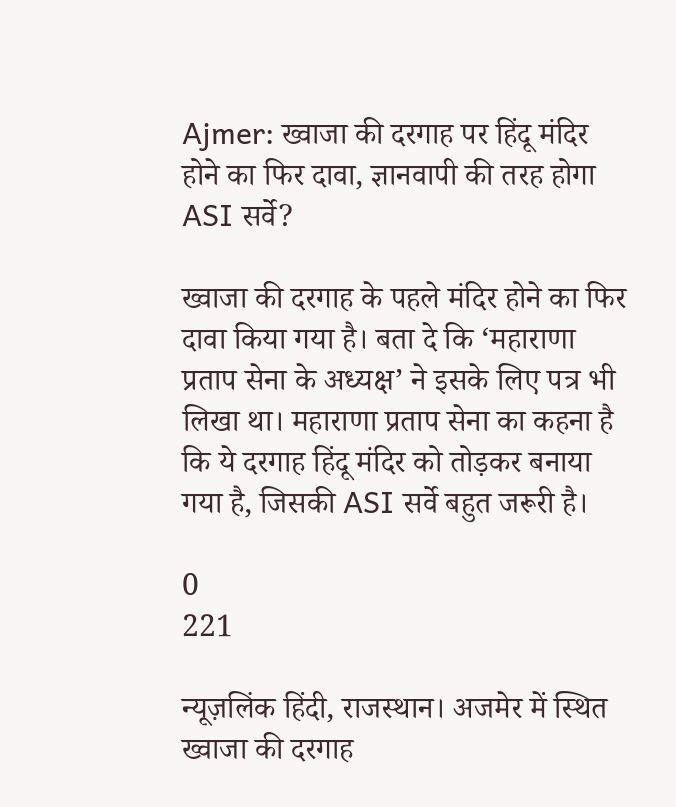Ajmer: ख्वाजा की दरगाह पर हिंदू मंदिर होने का फिर दावा, ज्ञानवापी की तरह होगा ASI सर्वे?

ख्वाजा की दरगाह के पहले मंदिर होने का फिर दावा किया गया है। बता दे कि ‘महाराणा प्रताप सेना के अध्यक्ष’ ने इसके लिए पत्र भी लिखा था। महाराणा प्रताप सेना का कहना है कि ये दरगाह हिंदू मंदिर को तोड़कर बनाया गया है, जिसकी ASI सर्वे बहुत जरूरी है।

0
221

न्यूज़लिंक हिंदी, राजस्थान। अजमेर में स्थित ख्वाजा की दरगाह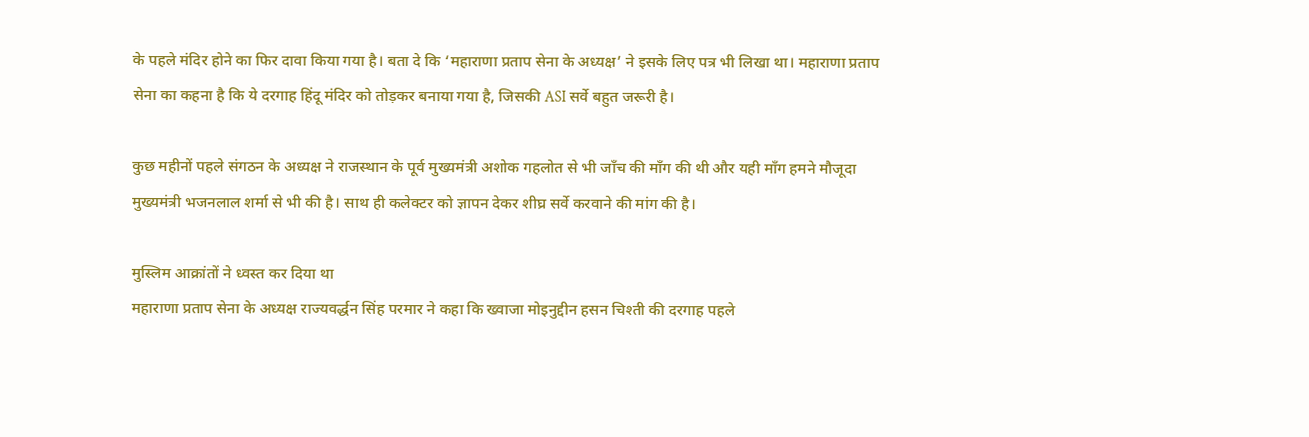के पहले मंदिर होने का फिर दावा किया गया है। बता दे कि ‘महाराणा प्रताप सेना के अध्यक्ष’ ने इसके लिए पत्र भी लिखा था। महाराणा प्रताप सेना का कहना है कि ये दरगाह हिंदू मंदिर को तोड़कर बनाया गया है, जिसकी ASI सर्वे बहुत जरूरी है।

कुछ महीनों पहले संगठन के अध्यक्ष ने राजस्थान के पूर्व मुख्यमंत्री अशोक गहलोत से भी जाँच की माँग की थी और यही माँग हमने मौजूदा मुख्यमंत्री भजनलाल शर्मा से भी की है। साथ ही कलेक्टर को ज्ञापन देकर शीघ्र सर्वे करवाने की मांग की है।

मुस्लिम आक्रांतों ने ध्वस्त कर दिया था
महाराणा प्रताप सेना के अध्यक्ष राज्यव‌र्द्धन सिंह परमार ने कहा कि ख्वाजा मोइनुद्दीन हसन चिश्ती की दरगाह पहले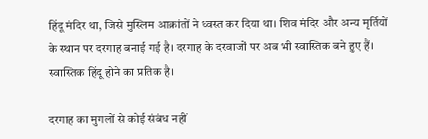हिंदू मंदिर था, जिसे मुस्लिम आक्रांतों ने ध्वस्त कर दिया था। शिव मंदिर और अन्य मृर्तियों के स्थान पर दरगाह बनाई गई है। दरगाह के दरवाजों पर अब भी स्वास्तिक बने हुए हैं। स्वास्तिक हिंदू होने का प्रतिक है।

दरगाह का मुगलों से कोई संबंध नहीं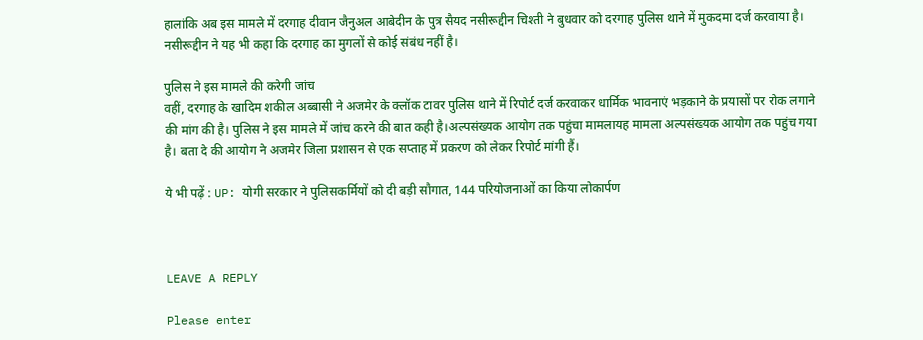हालांकि अब इस मामले में दरगाह दीवान जैनुअल आबेदीन के पुत्र सैयद नसीरूद्दीन चिश्ती ने बुधवार को दरगाह पुलिस थाने में मुकदमा दर्ज करवाया है। नसीरूद्दीन ने यह भी कहा कि दरगाह का मुगलों से कोई संबंध नहीं है।

पुलिस ने इस मामले की करेगी जांच
वहीं, दरगाह के खादिम शकील अब्बासी ने अजमेर के क्लॉक टावर पुलिस थाने में रिपोर्ट दर्ज करवाकर धार्मिक भावनाएं भड़काने के प्रयासों पर रोक लगाने की मांग की है। पुलिस ने इस मामले में जांच करने की बात कही है।अल्पसंख्यक आयोग तक पहुंचा मामलायह मामला अल्पसंख्यक आयोग तक पहुंच गया है। बता दे की आयोग ने अजमेर जिला प्रशासन से एक सप्ताह में प्रकरण को लेकर रिपोर्ट मांगी हैं।

ये भी पढ़ें : UP: योगी सरकार ने पुलिसकर्मियों को दी बड़ी सौगात, 144 परियोजनाओं का किया लोकार्पण



LEAVE A REPLY

Please enter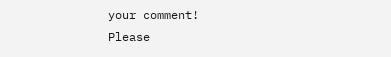your comment!
Please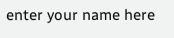enter your name here